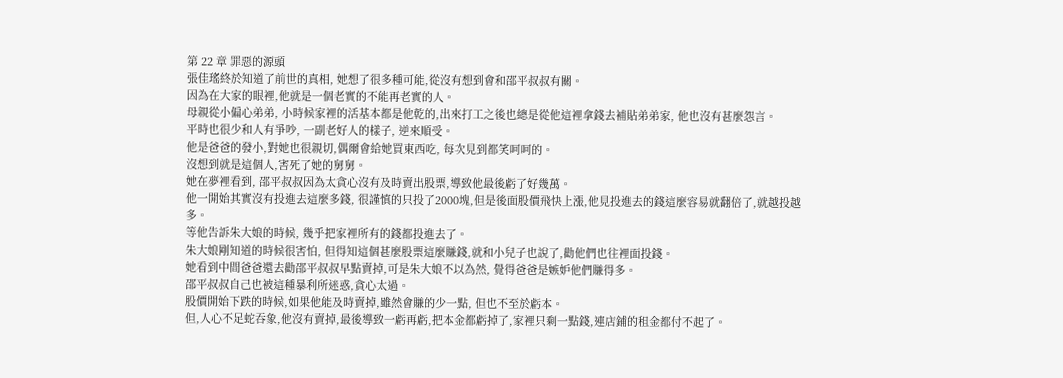第 22 章 罪惡的源頭
張佳瑤終於知道了前世的真相, 她想了很多種可能,從沒有想到會和邵平叔叔有關。
因為在大家的眼裡,他就是一個老實的不能再老實的人。
母親從小偏心弟弟, 小時候家裡的活基本都是他乾的,出來打工之後也總是從他這裡拿錢去補貼弟弟家, 他也沒有甚麼怨言。
平時也很少和人有爭吵, 一副老好人的樣子, 逆來順受。
他是爸爸的發小,對她也很親切,偶爾會給她買東西吃, 每次見到都笑呵呵的。
沒想到就是這個人,害死了她的舅舅。
她在夢裡看到, 邵平叔叔因為太貪心沒有及時賣出股票,導致他最後虧了好幾萬。
他一開始其實沒有投進去這麼多錢, 很謹慎的只投了2000塊,但是後面股價飛快上漲,他見投進去的錢這麼容易就翻倍了,就越投越多。
等他告訴朱大娘的時候, 幾乎把家裡所有的錢都投進去了。
朱大娘剛知道的時候很害怕, 但得知這個甚麼股票這麼賺錢,就和小兒子也說了,勸他們也往裡面投錢。
她看到中間爸爸還去勸邵平叔叔早點賣掉,可是朱大娘不以為然, 覺得爸爸是嫉妒他們賺得多。
邵平叔叔自己也被這種暴利所迷惑,貪心太過。
股價開始下跌的時候,如果他能及時賣掉,雖然會賺的少一點, 但也不至於虧本。
但,人心不足蛇吞象,他沒有賣掉,最後導致一虧再虧,把本金都虧掉了,家裡只剩一點錢,連店鋪的租金都付不起了。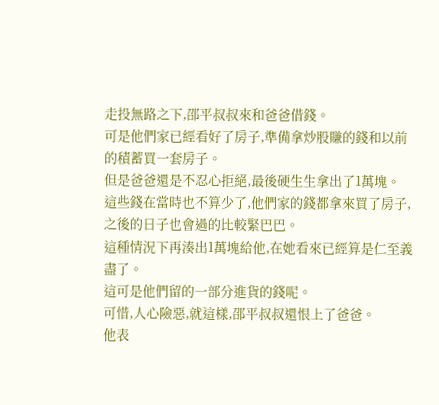走投無路之下,邵平叔叔來和爸爸借錢。
可是他們家已經看好了房子,準備拿炒股賺的錢和以前的積蓄買一套房子。
但是爸爸還是不忍心拒絕,最後硬生生拿出了1萬塊。
這些錢在當時也不算少了,他們家的錢都拿來買了房子,之後的日子也會過的比較緊巴巴。
這種情況下再湊出1萬塊給他,在她看來已經算是仁至義盡了。
這可是他們留的一部分進貨的錢呢。
可惜,人心險惡,就這樣,邵平叔叔還恨上了爸爸。
他表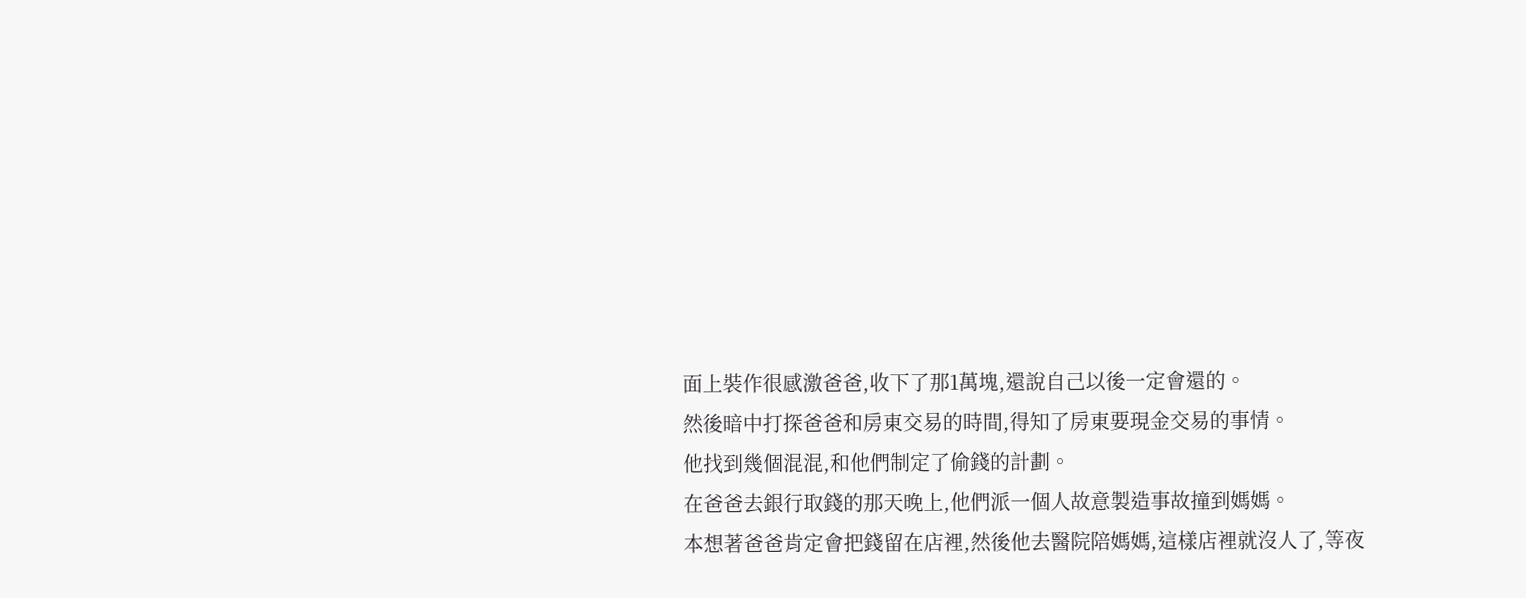面上裝作很感激爸爸,收下了那1萬塊,還說自己以後一定會還的。
然後暗中打探爸爸和房東交易的時間,得知了房東要現金交易的事情。
他找到幾個混混,和他們制定了偷錢的計劃。
在爸爸去銀行取錢的那天晚上,他們派一個人故意製造事故撞到媽媽。
本想著爸爸肯定會把錢留在店裡,然後他去醫院陪媽媽,這樣店裡就沒人了,等夜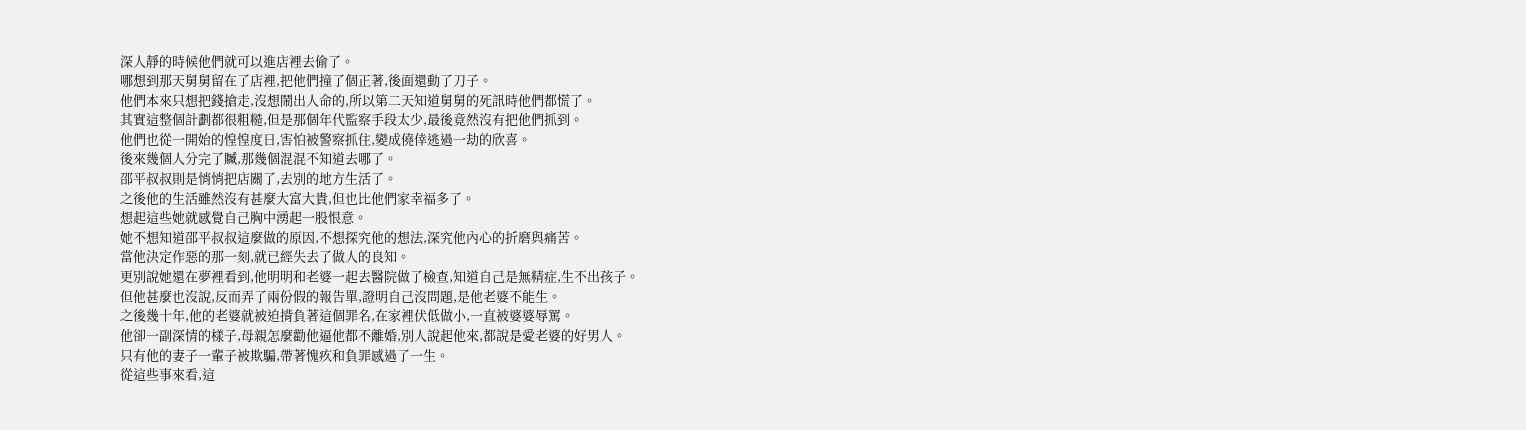深人靜的時候他們就可以進店裡去偷了。
哪想到那天舅舅留在了店裡,把他們撞了個正著,後面還動了刀子。
他們本來只想把錢搶走,沒想鬧出人命的,所以第二天知道舅舅的死訊時他們都慌了。
其實這整個計劃都很粗糙,但是那個年代監察手段太少,最後竟然沒有把他們抓到。
他們也從一開始的惶惶度日,害怕被警察抓住,變成僥倖逃過一劫的欣喜。
後來幾個人分完了贓,那幾個混混不知道去哪了。
邵平叔叔則是悄悄把店關了,去別的地方生活了。
之後他的生活雖然沒有甚麼大富大貴,但也比他們家幸福多了。
想起這些她就感覺自己胸中湧起一股恨意。
她不想知道邵平叔叔這麼做的原因,不想探究他的想法,深究他內心的折磨與痛苦。
當他決定作惡的那一刻,就已經失去了做人的良知。
更別說她還在夢裡看到,他明明和老婆一起去醫院做了檢查,知道自己是無精症,生不出孩子。
但他甚麼也沒說,反而弄了兩份假的報告單,證明自己沒問題,是他老婆不能生。
之後幾十年,他的老婆就被迫揹負著這個罪名,在家裡伏低做小,一直被婆婆辱罵。
他卻一副深情的樣子,母親怎麼勸他逼他都不離婚,別人說起他來,都說是愛老婆的好男人。
只有他的妻子一輩子被欺騙,帶著愧疚和負罪感過了一生。
從這些事來看,這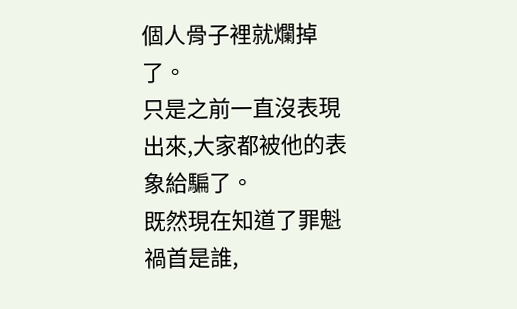個人骨子裡就爛掉了。
只是之前一直沒表現出來,大家都被他的表象給騙了。
既然現在知道了罪魁禍首是誰,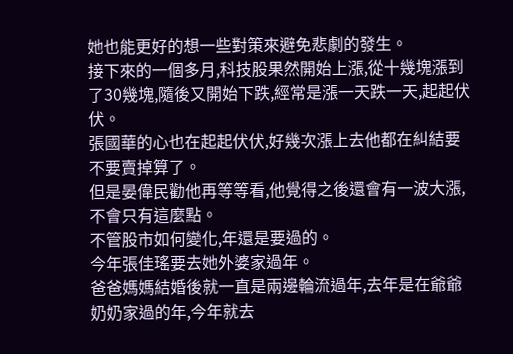她也能更好的想一些對策來避免悲劇的發生。
接下來的一個多月,科技股果然開始上漲,從十幾塊漲到了30幾塊,隨後又開始下跌,經常是漲一天跌一天,起起伏伏。
張國華的心也在起起伏伏,好幾次漲上去他都在糾結要不要賣掉算了。
但是晏偉民勸他再等等看,他覺得之後還會有一波大漲,不會只有這麼點。
不管股市如何變化,年還是要過的。
今年張佳瑤要去她外婆家過年。
爸爸媽媽結婚後就一直是兩邊輪流過年,去年是在爺爺奶奶家過的年,今年就去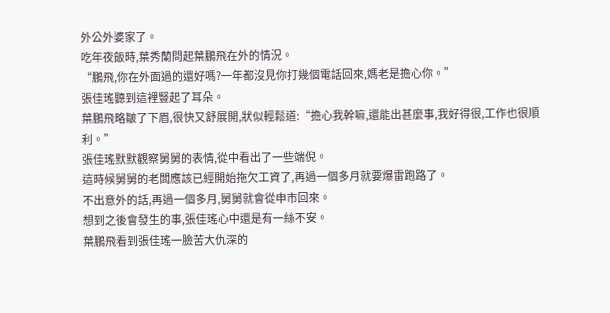外公外婆家了。
吃年夜飯時,葉秀蘭問起葉鵬飛在外的情況。
“鵬飛,你在外面過的還好嗎?一年都沒見你打幾個電話回來,媽老是擔心你。”
張佳瑤聽到這裡豎起了耳朵。
葉鵬飛略皺了下眉,很快又舒展開,狀似輕鬆道:“擔心我幹嘛,還能出甚麼事,我好得很,工作也很順利。”
張佳瑤默默觀察舅舅的表情,從中看出了一些端倪。
這時候舅舅的老闆應該已經開始拖欠工資了,再過一個多月就要爆雷跑路了。
不出意外的話,再過一個多月,舅舅就會從申市回來。
想到之後會發生的事,張佳瑤心中還是有一絲不安。
葉鵬飛看到張佳瑤一臉苦大仇深的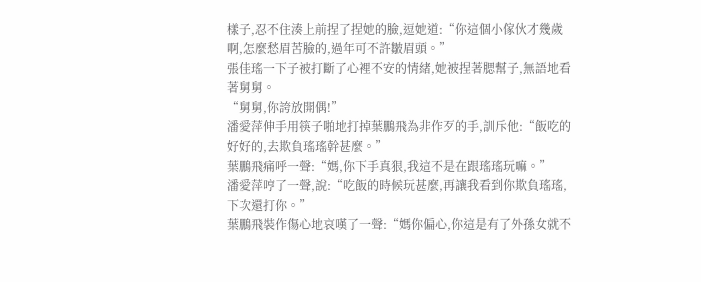樣子,忍不住湊上前捏了捏她的臉,逗她道:“你這個小傢伙才幾歲啊,怎麼愁眉苦臉的,過年可不許皺眉頭。”
張佳瑤一下子被打斷了心裡不安的情緒,她被捏著腮幫子,無語地看著舅舅。
“舅舅,你誇放開偶!”
潘愛萍伸手用筷子啪地打掉葉鵬飛為非作歹的手,訓斥他:“飯吃的好好的,去欺負瑤瑤幹甚麼。”
葉鵬飛痛呼一聲:“媽,你下手真狠,我這不是在跟瑤瑤玩嘛。”
潘愛萍哼了一聲,說:“吃飯的時候玩甚麼,再讓我看到你欺負瑤瑤,下次還打你。”
葉鵬飛裝作傷心地哀嘆了一聲:“媽你偏心,你這是有了外孫女就不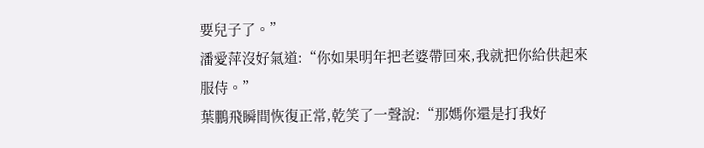要兒子了。”
潘愛萍沒好氣道:“你如果明年把老婆帶回來,我就把你給供起來服侍。”
葉鵬飛瞬間恢復正常,乾笑了一聲說:“那媽你還是打我好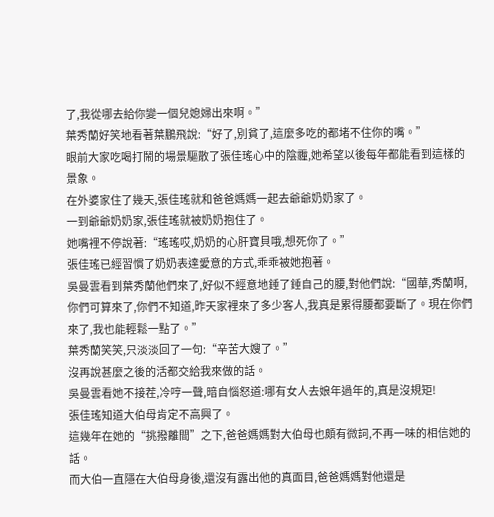了,我從哪去給你變一個兒媳婦出來啊。”
葉秀蘭好笑地看著葉鵬飛說:“好了,別貧了,這麼多吃的都堵不住你的嘴。”
眼前大家吃喝打鬧的場景驅散了張佳瑤心中的陰霾,她希望以後每年都能看到這樣的景象。
在外婆家住了幾天,張佳瑤就和爸爸媽媽一起去爺爺奶奶家了。
一到爺爺奶奶家,張佳瑤就被奶奶抱住了。
她嘴裡不停說著:“瑤瑤哎,奶奶的心肝寶貝哦,想死你了。”
張佳瑤已經習慣了奶奶表達愛意的方式,乖乖被她抱著。
吳曼雲看到葉秀蘭他們來了,好似不經意地錘了錘自己的腰,對他們說:“國華,秀蘭啊,你們可算來了,你們不知道,昨天家裡來了多少客人,我真是累得腰都要斷了。現在你們來了,我也能輕鬆一點了。”
葉秀蘭笑笑,只淡淡回了一句:“辛苦大嫂了。”
沒再說甚麼之後的活都交給我來做的話。
吳曼雲看她不接茬,冷哼一聲,暗自惱怒道:哪有女人去娘年過年的,真是沒規矩!
張佳瑤知道大伯母肯定不高興了。
這幾年在她的“挑撥離間”之下,爸爸媽媽對大伯母也頗有微詞,不再一味的相信她的話。
而大伯一直隱在大伯母身後,還沒有露出他的真面目,爸爸媽媽對他還是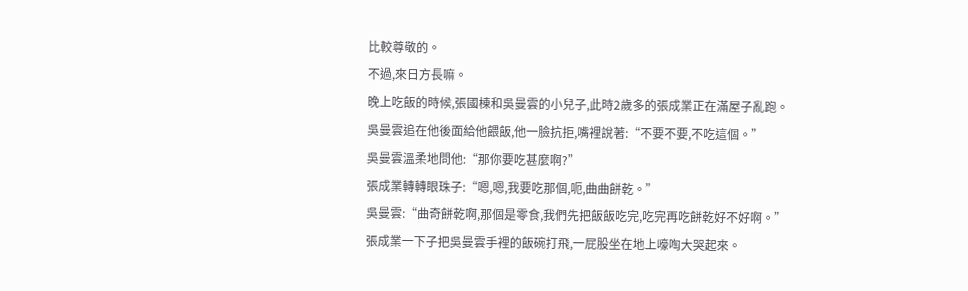比較尊敬的。
不過,來日方長嘛。
晚上吃飯的時候,張國棟和吳曼雲的小兒子,此時2歲多的張成業正在滿屋子亂跑。
吳曼雲追在他後面給他餵飯,他一臉抗拒,嘴裡說著:“不要不要,不吃這個。”
吳曼雲溫柔地問他:“那你要吃甚麼啊?”
張成業轉轉眼珠子:“嗯,嗯,我要吃那個,呃,曲曲餅乾。”
吳曼雲:“曲奇餅乾啊,那個是零食,我們先把飯飯吃完,吃完再吃餅乾好不好啊。”
張成業一下子把吳曼雲手裡的飯碗打飛,一屁股坐在地上嚎啕大哭起來。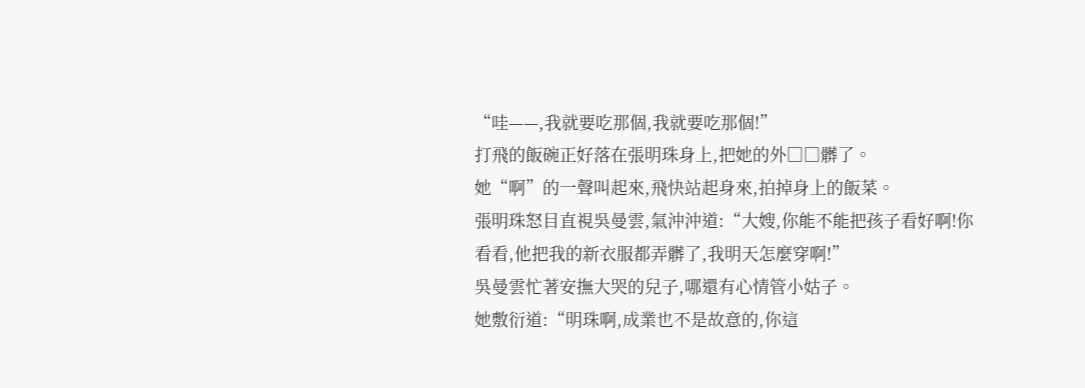“哇——,我就要吃那個,我就要吃那個!”
打飛的飯碗正好落在張明珠身上,把她的外□□髒了。
她“啊”的一聲叫起來,飛快站起身來,拍掉身上的飯菜。
張明珠怒目直視吳曼雲,氣沖沖道:“大嫂,你能不能把孩子看好啊!你看看,他把我的新衣服都弄髒了,我明天怎麼穿啊!”
吳曼雲忙著安撫大哭的兒子,哪還有心情管小姑子。
她敷衍道:“明珠啊,成業也不是故意的,你這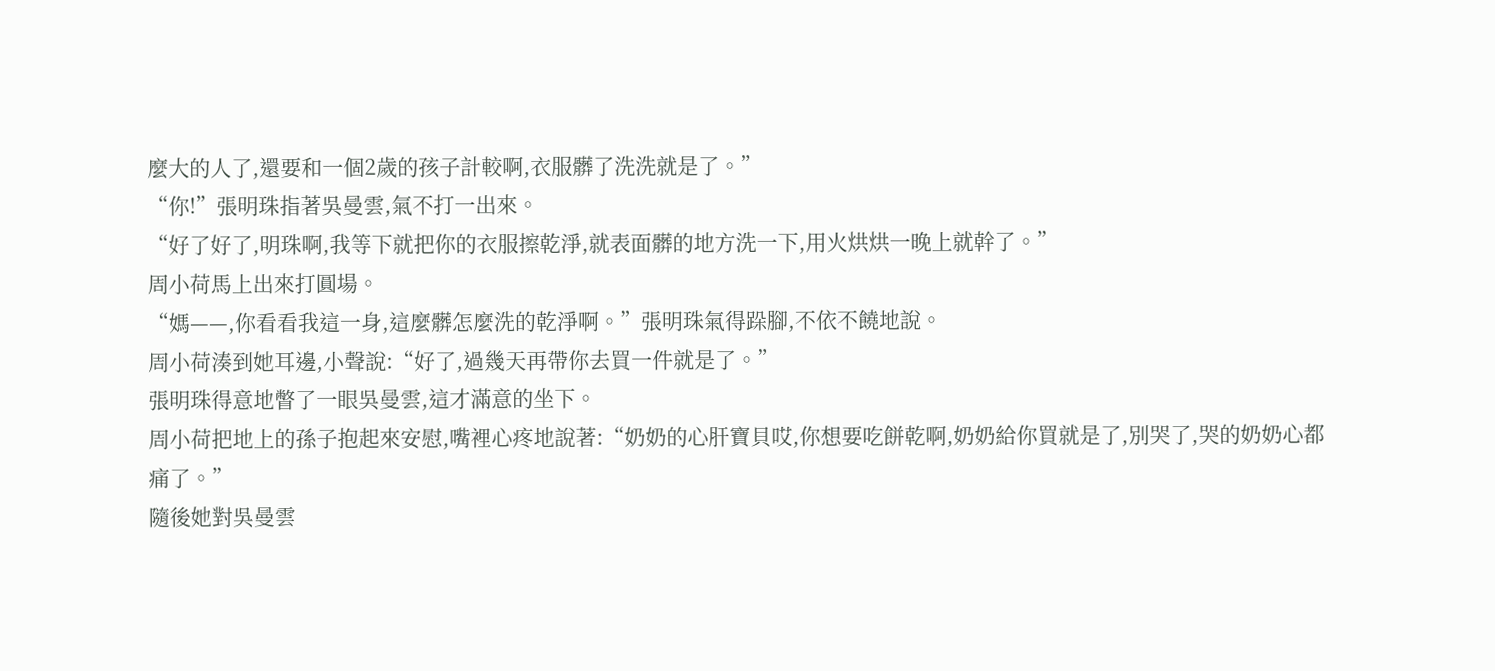麼大的人了,還要和一個2歲的孩子計較啊,衣服髒了洗洗就是了。”
“你!”張明珠指著吳曼雲,氣不打一出來。
“好了好了,明珠啊,我等下就把你的衣服擦乾淨,就表面髒的地方洗一下,用火烘烘一晚上就幹了。”
周小荷馬上出來打圓場。
“媽——,你看看我這一身,這麼髒怎麼洗的乾淨啊。”張明珠氣得跺腳,不依不饒地說。
周小荷湊到她耳邊,小聲說:“好了,過幾天再帶你去買一件就是了。”
張明珠得意地瞥了一眼吳曼雲,這才滿意的坐下。
周小荷把地上的孫子抱起來安慰,嘴裡心疼地說著:“奶奶的心肝寶貝哎,你想要吃餅乾啊,奶奶給你買就是了,別哭了,哭的奶奶心都痛了。”
隨後她對吳曼雲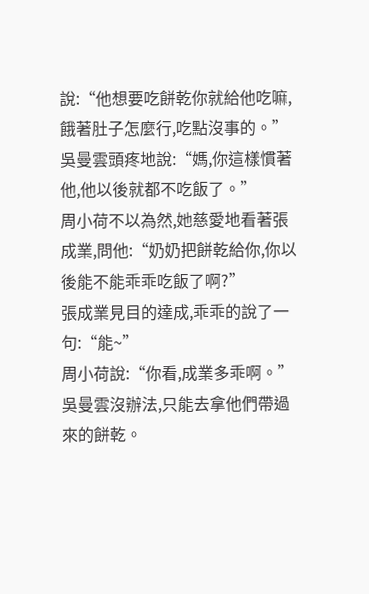說:“他想要吃餅乾你就給他吃嘛,餓著肚子怎麼行,吃點沒事的。”
吳曼雲頭疼地說:“媽,你這樣慣著他,他以後就都不吃飯了。”
周小荷不以為然,她慈愛地看著張成業,問他:“奶奶把餅乾給你,你以後能不能乖乖吃飯了啊?”
張成業見目的達成,乖乖的說了一句:“能~”
周小荷說:“你看,成業多乖啊。”
吳曼雲沒辦法,只能去拿他們帶過來的餅乾。